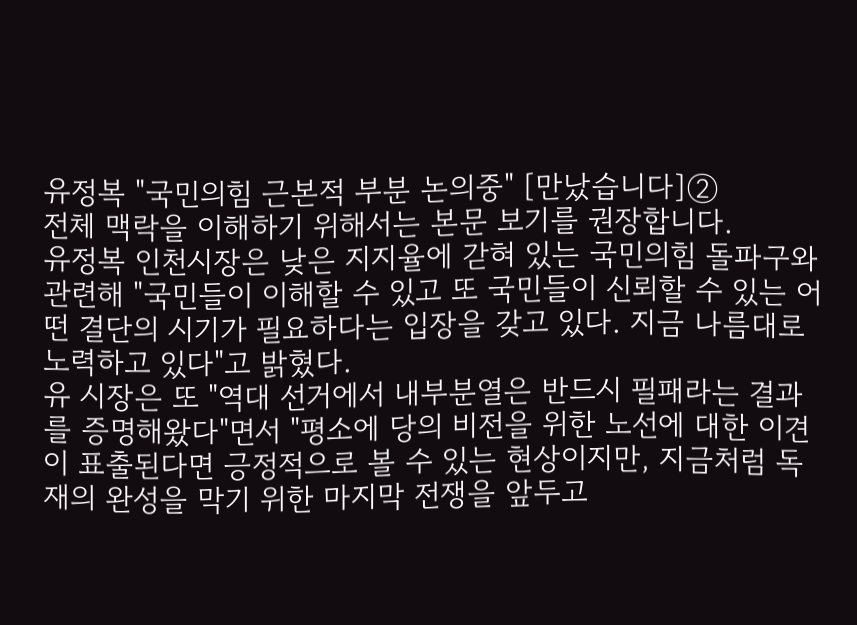유정복 "국민의힘 근본적 부분 논의중" [만났습니다]②
전체 맥락을 이해하기 위해서는 본문 보기를 권장합니다.
유정복 인천시장은 낮은 지지율에 갇혀 있는 국민의힘 돌파구와 관련해 "국민들이 이해할 수 있고 또 국민들이 신뢰할 수 있는 어떤 결단의 시기가 필요하다는 입장을 갖고 있다. 지금 나름대로 노력하고 있다"고 밝혔다.
유 시장은 또 "역대 선거에서 내부분열은 반드시 필패라는 결과를 증명해왔다"면서 "평소에 당의 비전을 위한 노선에 대한 이견이 표출된다면 긍정적으로 볼 수 있는 현상이지만, 지금처럼 독재의 완성을 막기 위한 마지막 전쟁을 앞두고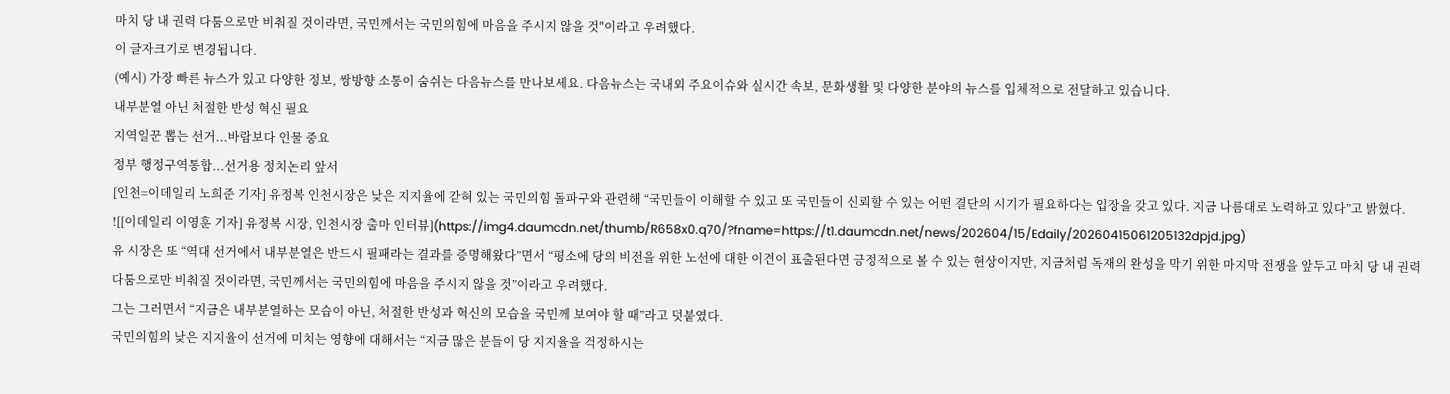마치 당 내 권력 다툼으로만 비춰질 것이라면, 국민께서는 국민의힘에 마음을 주시지 않을 것"이라고 우려했다.
이 글자크기로 변경됩니다.
(예시) 가장 빠른 뉴스가 있고 다양한 정보, 쌍방향 소통이 숨쉬는 다음뉴스를 만나보세요. 다음뉴스는 국내외 주요이슈와 실시간 속보, 문화생활 및 다양한 분야의 뉴스를 입체적으로 전달하고 있습니다.
내부분열 아닌 처절한 반성 혁신 필요
지역일꾼 뽑는 선거...바람보다 인물 중요
정부 행정구역통합...선거용 정치논리 앞서
[인천=이데일리 노희준 기자] 유정복 인천시장은 낮은 지지율에 갇혀 있는 국민의힘 돌파구와 관련해 “국민들이 이해할 수 있고 또 국민들이 신뢰할 수 있는 어떤 결단의 시기가 필요하다는 입장을 갖고 있다. 지금 나름대로 노력하고 있다”고 밝혔다.
![[이데일리 이영훈 기자] 유정복 시장, 인천시장 출마 인터뷰](https://img4.daumcdn.net/thumb/R658x0.q70/?fname=https://t1.daumcdn.net/news/202604/15/Edaily/20260415061205132dpjd.jpg)
유 시장은 또 “역대 선거에서 내부분열은 반드시 필패라는 결과를 증명해왔다”면서 “평소에 당의 비전을 위한 노선에 대한 이견이 표출된다면 긍정적으로 볼 수 있는 현상이지만, 지금처럼 독재의 완성을 막기 위한 마지막 전쟁을 앞두고 마치 당 내 권력 다툼으로만 비춰질 것이라면, 국민께서는 국민의힘에 마음을 주시지 않을 것”이라고 우려했다.
그는 그러면서 “지금은 내부분열하는 모습이 아닌, 처절한 반성과 혁신의 모습을 국민께 보여야 할 때”라고 덧붙였다.
국민의힘의 낮은 지지율이 선거에 미치는 영향에 대해서는 “지금 많은 분들이 당 지지율을 걱정하시는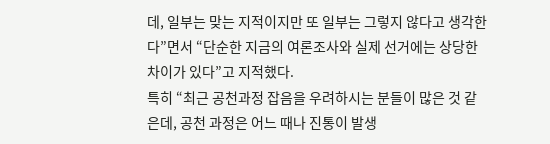데, 일부는 맞는 지적이지만 또 일부는 그렇지 않다고 생각한다”면서 “단순한 지금의 여론조사와 실제 선거에는 상당한 차이가 있다”고 지적했다.
특히 “최근 공천과정 잡음을 우려하시는 분들이 많은 것 같은데, 공천 과정은 어느 때나 진통이 발생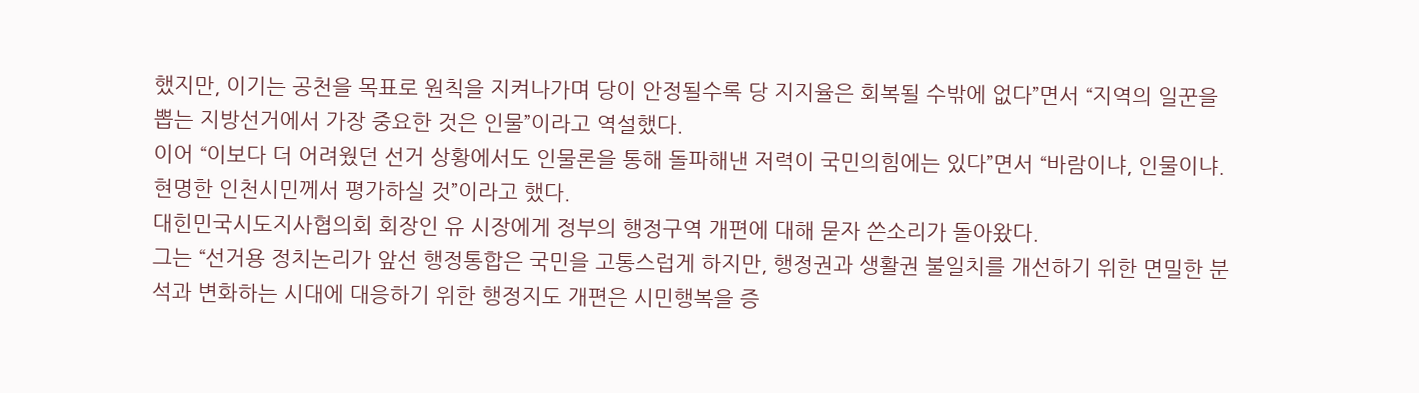했지만, 이기는 공천을 목표로 원칙을 지켜나가며 당이 안정될수록 당 지지율은 회복될 수밖에 없다”면서 “지역의 일꾼을 뽑는 지방선거에서 가장 중요한 것은 인물”이라고 역설했다.
이어 “이보다 더 어려웠던 선거 상황에서도 인물론을 통해 돌파해낸 저력이 국민의힘에는 있다”면서 “바람이냐, 인물이냐. 현명한 인천시민께서 평가하실 것”이라고 했다.
대힌민국시도지사협의회 회장인 유 시장에게 정부의 행정구역 개편에 대해 묻자 쓴소리가 돌아왔다.
그는 “선거용 정치논리가 앞선 행정통합은 국민을 고통스럽게 하지만, 행정권과 생활권 불일치를 개선하기 위한 면밀한 분석과 변화하는 시대에 대응하기 위한 행정지도 개편은 시민행복을 증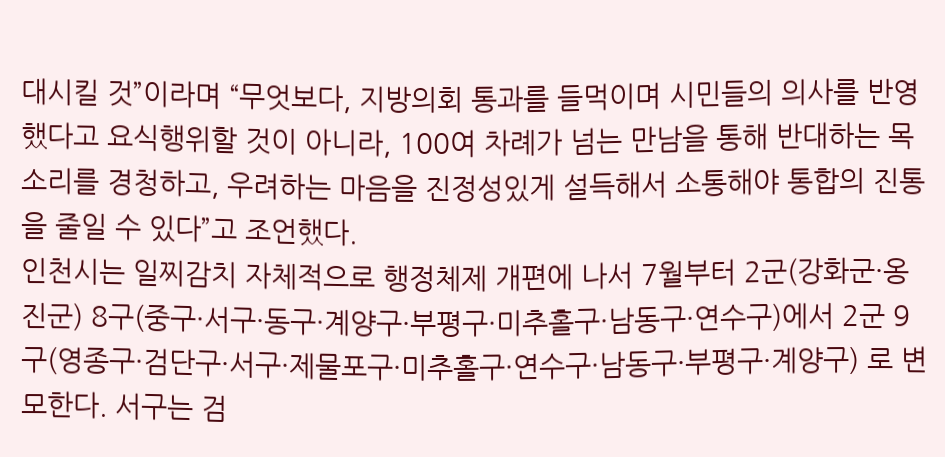대시킬 것”이라며 “무엇보다, 지방의회 통과를 들먹이며 시민들의 의사를 반영했다고 요식행위할 것이 아니라, 100여 차례가 넘는 만남을 통해 반대하는 목소리를 경청하고, 우려하는 마음을 진정성있게 설득해서 소통해야 통합의 진통을 줄일 수 있다”고 조언했다.
인천시는 일찌감치 자체적으로 행정체제 개편에 나서 7월부터 2군(강화군·옹진군) 8구(중구·서구·동구·계양구·부평구·미추홀구·남동구·연수구)에서 2군 9구(영종구·검단구·서구·제물포구·미추홀구·연수구·남동구·부평구·계양구) 로 변모한다. 서구는 검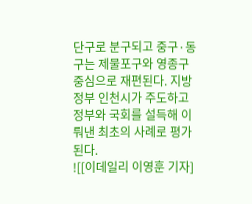단구로 분구되고 중구·동구는 제물포구와 영종구 중심으로 재편된다. 지방정부 인천시가 주도하고 정부와 국회를 설득해 이뤄낸 최초의 사례로 평가된다.
![[이데일리 이영훈 기자]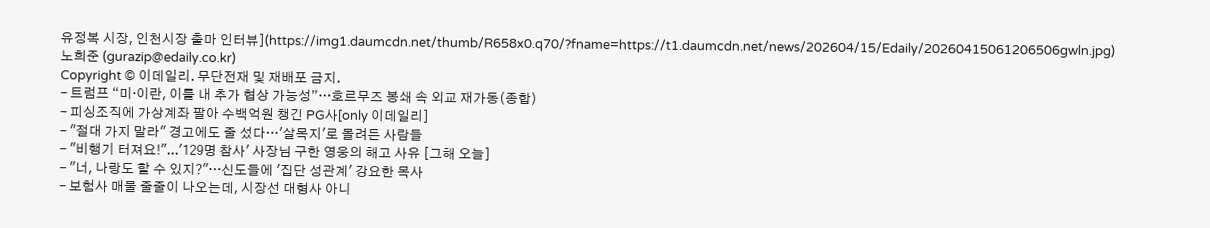유정복 시장, 인천시장 출마 인터뷰](https://img1.daumcdn.net/thumb/R658x0.q70/?fname=https://t1.daumcdn.net/news/202604/15/Edaily/20260415061206506gwln.jpg)
노희준 (gurazip@edaily.co.kr)
Copyright © 이데일리. 무단전재 및 재배포 금지.
- 트럼프 “미·이란, 이틀 내 추가 협상 가능성”…호르무즈 봉쇄 속 외교 재가동(종합)
- 피싱조직에 가상계좌 팔아 수백억원 챙긴 PG사[only 이데일리]
- "절대 가지 말라" 경고에도 줄 섰다…'살목지'로 몰려든 사람들
- "비행기 터져요!"...'129명 참사' 사장님 구한 영웅의 해고 사유 [그해 오늘]
- "너, 나랑도 할 수 있지?"…신도들에 '집단 성관계' 강요한 목사
- 보험사 매물 줄줄이 나오는데, 시장선 대형사 아니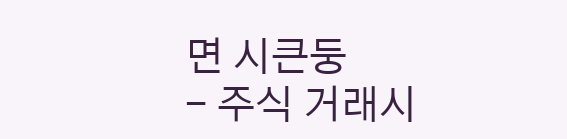면 시큰둥
- 주식 거래시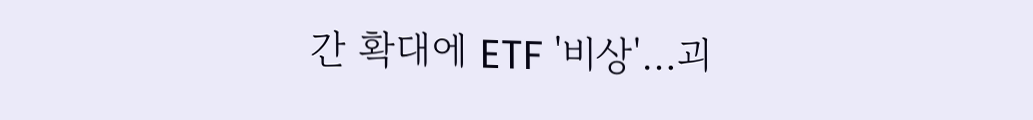간 확대에 ETF '비상'…괴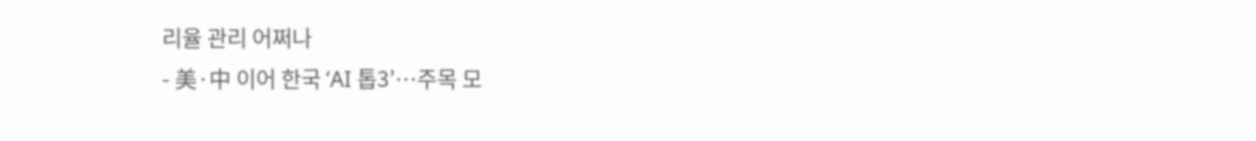리율 관리 어쩌나
- 美·中 이어 한국 ‘AI 톱3’…주목 모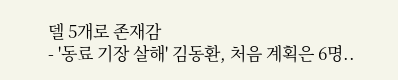델 5개로 존재감
- '동료 기장 살해' 김동환, 처음 계획은 6명..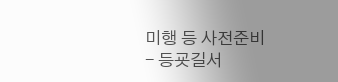미행 등 사전준비
- 등굣길서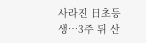사라진 日초등생…3주 뒤 산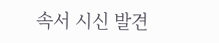속서 시신 발견